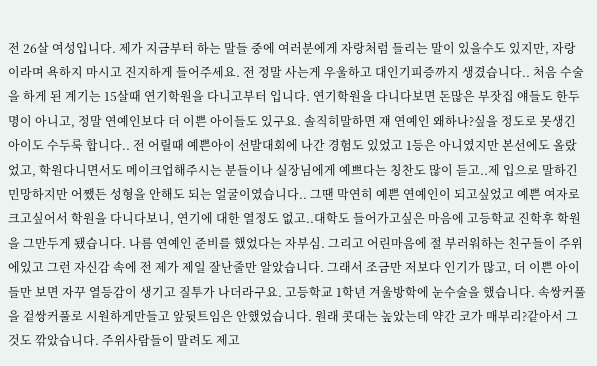전 26살 여성입니다. 제가 지금부터 하는 말들 중에 여러분에게 자랑처럼 들리는 말이 있을수도 있지만, 자랑이라며 욕하지 마시고 진지하게 들어주세요. 전 정말 사는게 우울하고 대인기피증까지 생겼습니다.. 처음 수술을 하게 된 계기는 15살때 연기학원을 다니고부터 입니다. 연기학원을 다니다보면 돈많은 부잣집 얘들도 한두명이 아니고, 정말 연예인보다 더 이쁜 아이들도 있구요. 솔직히말하면 쟤 연예인 왜하나?싶을 정도로 못생긴 아이도 수두룩 합니다.. 전 어릴때 예쁜아이 선발대회에 나간 경험도 있었고 1등은 아니였지만 본선에도 올랐었고, 학원다니면서도 메이크업해주시는 분들이나 실장님에게 예쁘다는 칭찬도 많이 듣고..제 입으로 말하긴 민망하지만 어쨌든 성형을 안해도 되는 얼굴이였습니다.. 그땐 막연히 예쁜 연예인이 되고싶었고 예쁜 여자로 크고싶어서 학원을 다니다보니, 연기에 대한 열정도 없고..대학도 들어가고싶은 마음에 고등학교 진학후 학원을 그만두게 됐습니다. 나름 연예인 준비를 했었다는 자부심. 그리고 어린마음에 절 부러워하는 친구들이 주위에있고 그런 자신감 속에 전 제가 제일 잘난줄만 알았습니다. 그래서 조금만 저보다 인기가 많고, 더 이쁜 아이들만 보면 자꾸 열등감이 생기고 질투가 나더라구요. 고등학교 1학년 겨울방학에 눈수술을 했습니다. 속쌍커풀을 겉쌍커풀로 시원하게만들고 앞뒷트임은 안했었습니다. 원래 콧대는 높았는데 약간 코가 매부리?같아서 그것도 깎았습니다. 주위사람들이 말려도 제고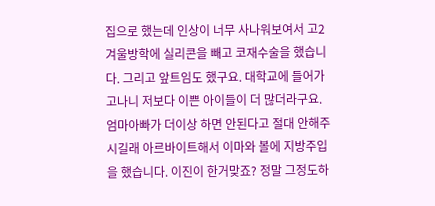집으로 했는데 인상이 너무 사나워보여서 고2 겨울방학에 실리콘을 빼고 코재수술을 했습니다. 그리고 앞트임도 했구요. 대학교에 들어가고나니 저보다 이쁜 아이들이 더 많더라구요. 엄마아빠가 더이상 하면 안된다고 절대 안해주시길래 아르바이트해서 이마와 볼에 지방주입을 했습니다. 이진이 한거맞죠? 정말 그정도하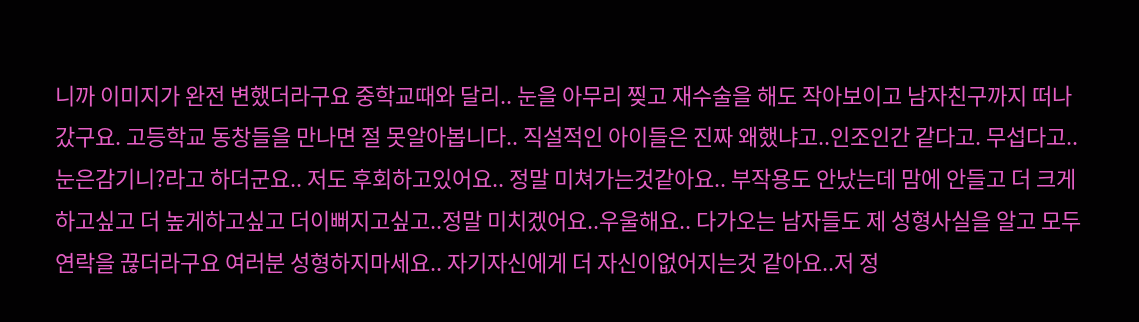니까 이미지가 완전 변했더라구요 중학교때와 달리.. 눈을 아무리 찢고 재수술을 해도 작아보이고 남자친구까지 떠나갔구요. 고등학교 동창들을 만나면 절 못알아봅니다.. 직설적인 아이들은 진짜 왜했냐고..인조인간 같다고. 무섭다고.. 눈은감기니?라고 하더군요.. 저도 후회하고있어요.. 정말 미쳐가는것같아요.. 부작용도 안났는데 맘에 안들고 더 크게하고싶고 더 높게하고싶고 더이뻐지고싶고..정말 미치겠어요..우울해요.. 다가오는 남자들도 제 성형사실을 알고 모두 연락을 끊더라구요 여러분 성형하지마세요.. 자기자신에게 더 자신이없어지는것 같아요..저 정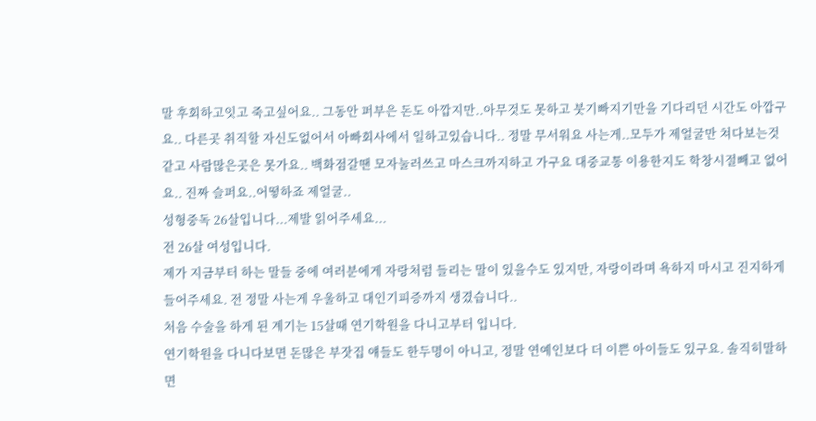말 후회하고잇고 죽고싶어요.. 그동안 퍼부은 돈도 아깝지만..아무것도 못하고 붓기빠지기만을 기다리던 시간도 아깝구요.. 다른곳 취직할 자신도없어서 아빠회사에서 일하고있습니다.. 정말 무서워요 사는게..모두가 제얼굴만 쳐다보는것 같고 사람많은곳은 못가요.. 백화점갈땐 모자눌러쓰고 마스크까지하고 가구요 대중교통 이용한지도 학창시절빼고 없어요.. 진짜 슬퍼요..어떻하죠 제얼굴..
성형중독 26살입니다...제발 읽어주세요...
전 26살 여성입니다.
제가 지금부터 하는 말들 중에 여러분에게 자랑처럼 들리는 말이 있을수도 있지만, 자랑이라며 욕하지 마시고 진지하게 들어주세요. 전 정말 사는게 우울하고 대인기피증까지 생겼습니다..
처음 수술을 하게 된 계기는 15살때 연기학원을 다니고부터 입니다.
연기학원을 다니다보면 돈많은 부잣집 얘들도 한두명이 아니고, 정말 연예인보다 더 이쁜 아이들도 있구요. 솔직히말하면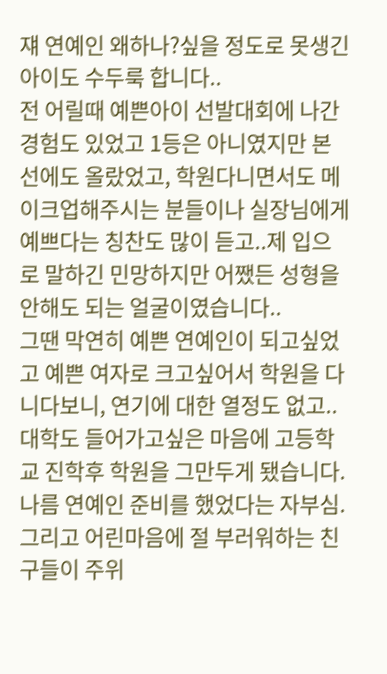쟤 연예인 왜하나?싶을 정도로 못생긴 아이도 수두룩 합니다..
전 어릴때 예쁜아이 선발대회에 나간 경험도 있었고 1등은 아니였지만 본선에도 올랐었고, 학원다니면서도 메이크업해주시는 분들이나 실장님에게 예쁘다는 칭찬도 많이 듣고..제 입으로 말하긴 민망하지만 어쨌든 성형을 안해도 되는 얼굴이였습니다..
그땐 막연히 예쁜 연예인이 되고싶었고 예쁜 여자로 크고싶어서 학원을 다니다보니, 연기에 대한 열정도 없고..대학도 들어가고싶은 마음에 고등학교 진학후 학원을 그만두게 됐습니다.
나름 연예인 준비를 했었다는 자부심. 그리고 어린마음에 절 부러워하는 친구들이 주위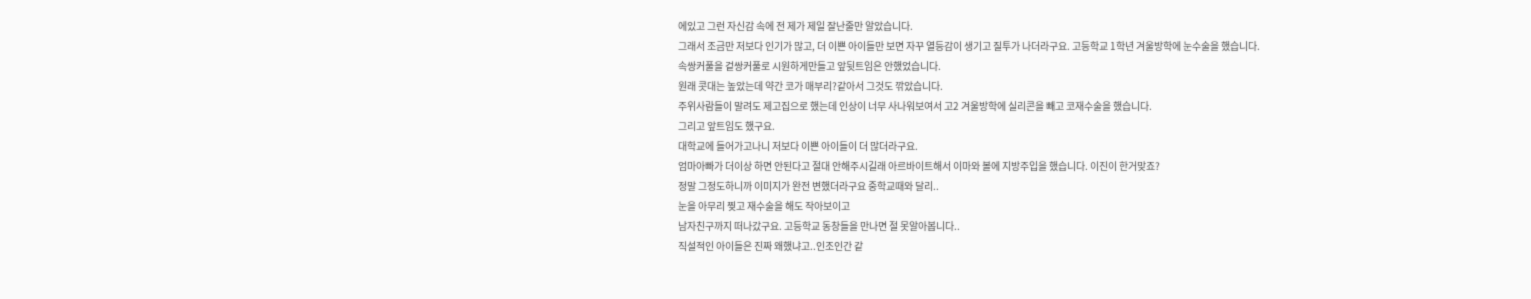에있고 그런 자신감 속에 전 제가 제일 잘난줄만 알았습니다.
그래서 조금만 저보다 인기가 많고, 더 이쁜 아이들만 보면 자꾸 열등감이 생기고 질투가 나더라구요. 고등학교 1학년 겨울방학에 눈수술을 했습니다.
속쌍커풀을 겉쌍커풀로 시원하게만들고 앞뒷트임은 안했었습니다.
원래 콧대는 높았는데 약간 코가 매부리?같아서 그것도 깎았습니다.
주위사람들이 말려도 제고집으로 했는데 인상이 너무 사나워보여서 고2 겨울방학에 실리콘을 빼고 코재수술을 했습니다.
그리고 앞트임도 했구요.
대학교에 들어가고나니 저보다 이쁜 아이들이 더 많더라구요.
엄마아빠가 더이상 하면 안된다고 절대 안해주시길래 아르바이트해서 이마와 볼에 지방주입을 했습니다. 이진이 한거맞죠?
정말 그정도하니까 이미지가 완전 변했더라구요 중학교때와 달리..
눈을 아무리 찢고 재수술을 해도 작아보이고
남자친구까지 떠나갔구요. 고등학교 동창들을 만나면 절 못알아봅니다..
직설적인 아이들은 진짜 왜했냐고..인조인간 같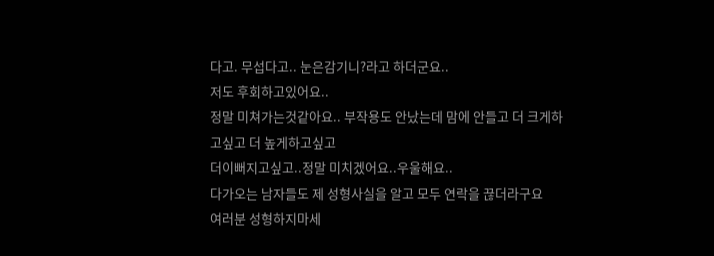다고. 무섭다고.. 눈은감기니?라고 하더군요..
저도 후회하고있어요..
정말 미쳐가는것같아요.. 부작용도 안났는데 맘에 안들고 더 크게하고싶고 더 높게하고싶고
더이뻐지고싶고..정말 미치겠어요..우울해요..
다가오는 남자들도 제 성형사실을 알고 모두 연락을 끊더라구요
여러분 성형하지마세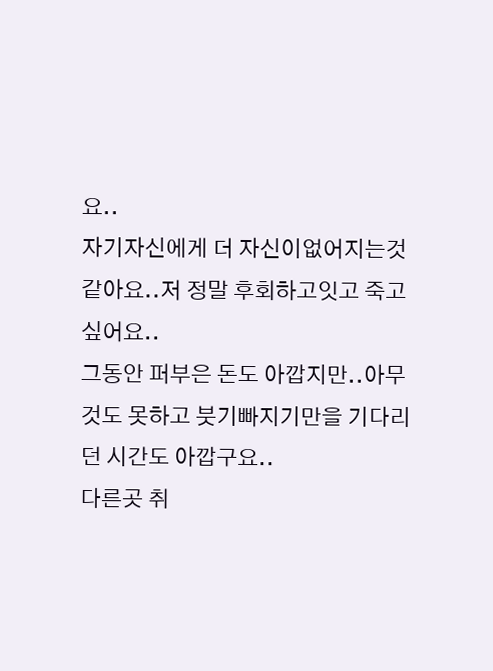요..
자기자신에게 더 자신이없어지는것 같아요..저 정말 후회하고잇고 죽고싶어요..
그동안 퍼부은 돈도 아깝지만..아무것도 못하고 붓기빠지기만을 기다리던 시간도 아깝구요..
다른곳 취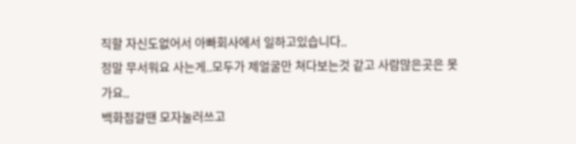직할 자신도없어서 아빠회사에서 일하고있습니다..
정말 무서워요 사는게..모두가 제얼굴만 쳐다보는것 같고 사람많은곳은 못가요..
백화점갈땐 모자눌러쓰고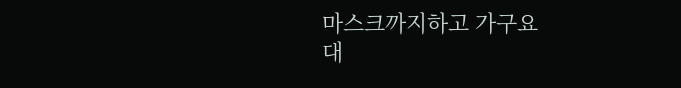마스크까지하고 가구요
대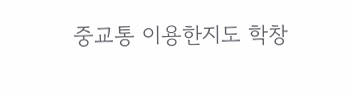중교통 이용한지도 학창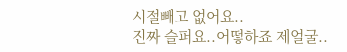시절빼고 없어요..
진짜 슬퍼요..어떻하죠 제얼굴..